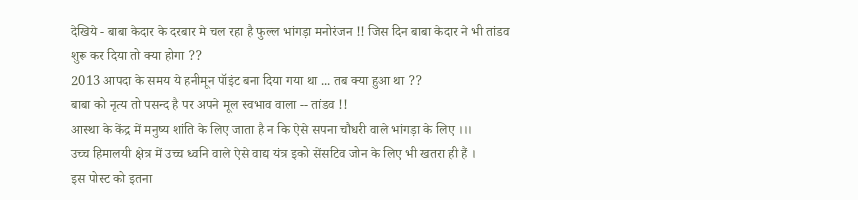देखिये - बाबा केदार के दरबार मे चल रहा है फुल्ल भांगड़ा मनोरंजन !! जिस दिन बाबा केदार ने भी तांडव शुरू कर दिया तो क्या होगा ??
2013 आपदा के समय ये हनीमून पॉइंट बना दिया गया था ... तब क्या हुआ था ??
बाबा को नृत्य तो पसन्द है पर अपने मूल स्वभाव वाला -- तांडव !!
आस्था के केंद्र में मनुष्य शांति के लिए जाता है न कि ऐसे सपना चौधरी वाले भांगड़ा के लिए ।।।
उच्च हिमालयी क्षेत्र में उच्च ध्वनि वाले ऐसे वाद्य यंत्र इको सेंसटिव जोन के लिए भी खतरा ही हैं ।
इस पोस्ट को इतना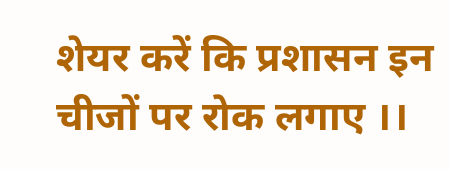शेयर करें कि प्रशासन इन चीजों पर रोक लगाए ।।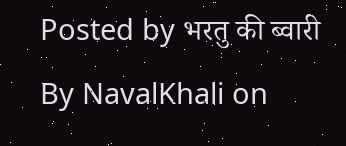Posted by भरतु की ब्वारी By NavalKhali on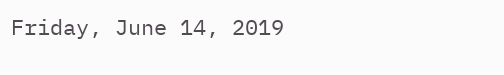Friday, June 14, 2019